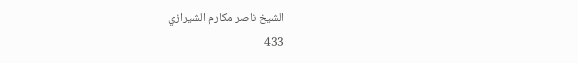الشيخ ناصر مكارم الشيرازي
433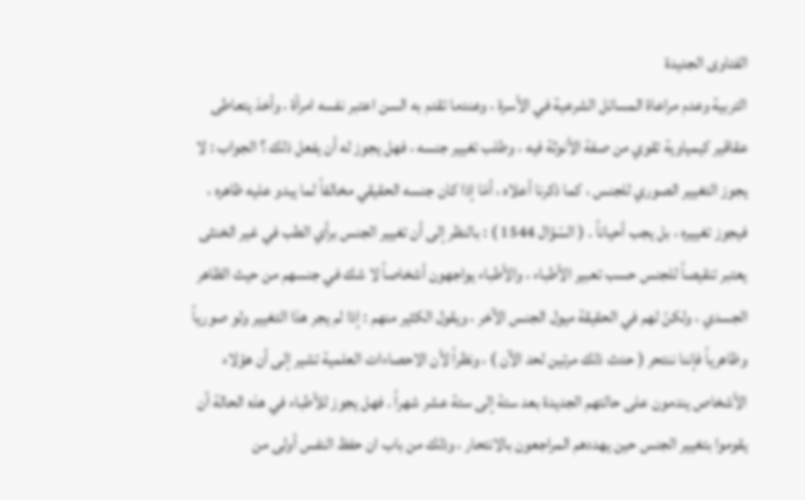الفتاوى الجديدة
التربية وعدم مراعاة المسائل الشرعية في الأسرة ، وعندما تقدم به السن اعتبر نفسه امرأة ، وأخذ يتعاطى عقاقير كيمياوية تقوي من صفة الأنوثة فيه ، وطلب تغيير جنسه ، فهل يجوز له أن يفعل ذلك ؟ الجواب : لا يجوز التغيير الصوري للجنس ، كما ذكرنا أعلاه ، أمّا إذا كان جنسه الحقيقي مخالفاً لما يبدو عليه ظاهره ، فيجوز تغييره ، بل يجب أحياناً . ( السّؤال 1544 ) : بالنظر إلى أن تغيير الجنس برأي الطب في غير الخنثى يعتبر تنقيصاً للجنس حسب تعبير الأطباء ، والأطباء يواجهون أشخاصاً لا شك في جنسهم من حيث الظاهر الجسدي ، ولكنّ لهم في الحقيقة ميول الجنس الآخر ، ويقول الكثير منهم : إذا لم يجر هذا التغيير ولو صورياً وظاهرياً فإننا ننتحر ( حدث ذلك مرتين لحد الآن ) ، ونظراً لأن الاحصاءات العلمية تشير إلى أن هؤلاء الأشخاص يندمون على حالتهم الجديدة بعد ستة إلى ستة عشر شهراً . فهل يجوز للأطباء في هذه الحالة أن يقوموا بتغيير الجنس حين يهددهم المراجعون بالانتحار ، وذلك من باب ان حفظ النفس أولى من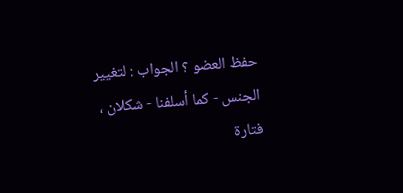حفظ العضو ؟ الجواب : لتغيير الجنس - كما أسلفنا - شكلان ، فتارة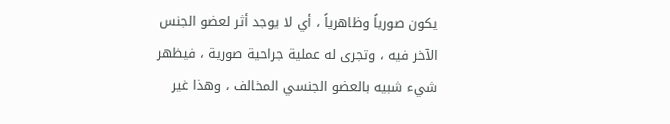يكون صورياً وظاهرياً ، أي لا يوجد أثر لعضو الجنس الآخر فيه ، وتجرى له عملية جراحية صورية ، فيظهر شيء شبيه بالعضو الجنسي المخالف ، وهذا غير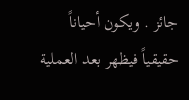جائز . ويكون أحياناً حقيقياً فيظهر بعد العملية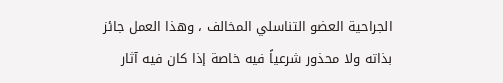الجراحية العضو التناسلي المخالف ، وهذا العمل جائز بذاته ولا محذور شرعياً فيه خاصة إذا كان فيه آثار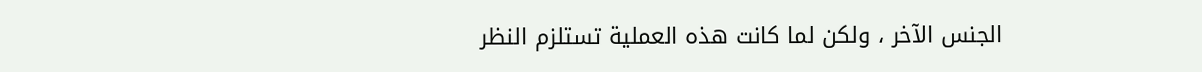الجنس الآخر ، ولكن لما كانت هذه العملية تستلزم النظر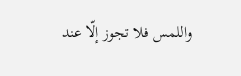واللمس فلا تجوز إلّا عند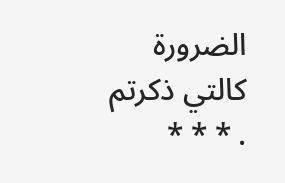الضرورة كالتي ذكرتم . * * *